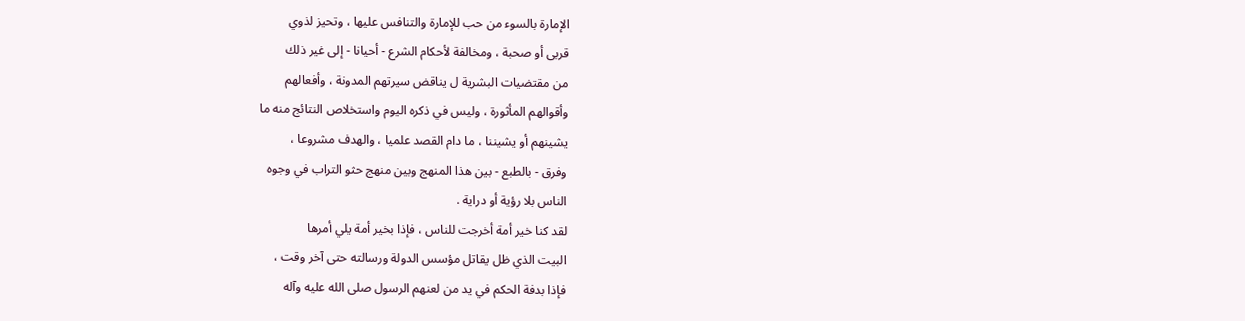الإمارة بالسوء من حب للإمارة والتنافس عليها ، وتحيز لذوي
قربى أو صحبة ، ومخالفة لأحكام الشرع - أحيانا - إلى غير ذلك
من مقتضيات البشرية ل يناقض سيرتهم المدونة ، وأفعالهم
وأقوالهم المأثورة ، وليس في ذكره اليوم واستخلاص النتائج منه ما
يشينهم أو يشيننا ، ما دام القصد علميا ، والهدف مشروعا ،
وفرق - بالطبع - بين هذا المنهج وبين منهج حثو التراب في وجوه
الناس بلا رؤية أو دراية .
لقد كنا خير أمة أخرجت للناس ، فإذا بخير أمة يلي أمرها
البيت الذي ظل يقاتل مؤسس الدولة ورسالته حتى آخر وقت ،
فإذا بدفة الحكم في يد من لعنهم الرسول صلى الله عليه وآله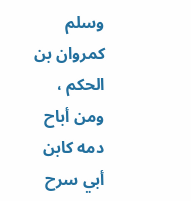وسلم كمروان بن الحكم ، ومن أباح دمه كابن أبي سرح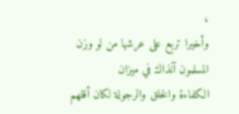،
وأخيرا تربع على عرشها من لو وزن المسلمون آنذاك في ميزان
الكفاءة والخلق والرجولة لكان أقلهم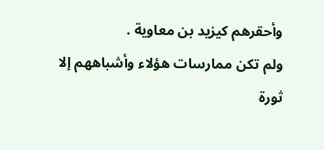وأحقرهم كيزيد بن معاوية .
ولم تكن ممارسات هؤلاء وأشباههم إلا ثورة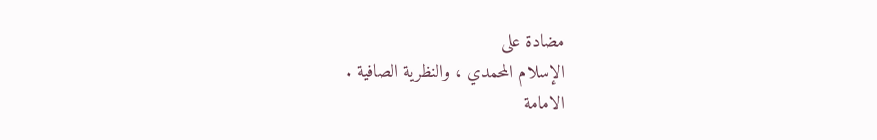مضادة على
الإسلام المحمدي ، والنظرية الصافية .
الامامة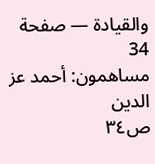والقيادة — صفحة 34
مساهمون: أحمد عز الدين
ص٣٤